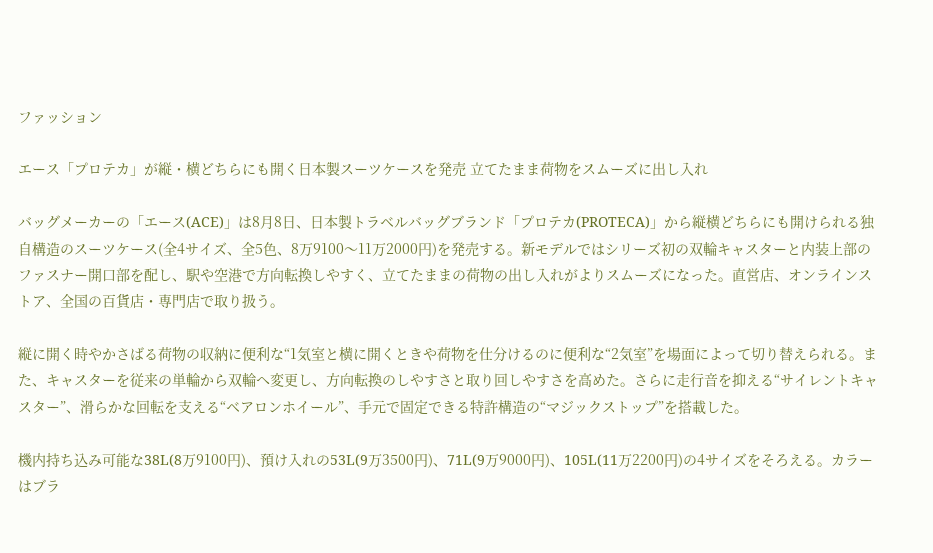ファッション

エース「プロテカ」が縦・横どちらにも開く日本製スーツケースを発売 立てたまま荷物をスムーズに出し入れ

バッグメーカーの「エース(ACE)」は8月8日、日本製トラベルバッグブランド「プロテカ(PROTECA)」から縦横どちらにも開けられる独自構造のスーツケース(全4サイズ、全5色、8万9100〜11万2000円)を発売する。新モデルではシリーズ初の双輪キャスターと内装上部のファスナー開口部を配し、駅や空港で方向転換しやすく、立てたままの荷物の出し入れがよりスムーズになった。直営店、オンラインストア、全国の百貨店・専門店で取り扱う。

縦に開く時やかさばる荷物の収納に便利な“1気室と横に開くときや荷物を仕分けるのに便利な“2気室”を場面によって切り替えられる。また、キャスターを従来の単輪から双輪へ変更し、方向転換のしやすさと取り回しやすさを高めた。さらに走行音を抑える“サイレントキャスター”、滑らかな回転を支える“ベアロンホイール”、手元で固定できる特許構造の“マジックストップ”を搭載した。

機内持ち込み可能な38L(8万9100円)、預け入れの53L(9万3500円)、71L(9万9000円)、105L(11万2200円)の4サイズをそろえる。カラーはブラ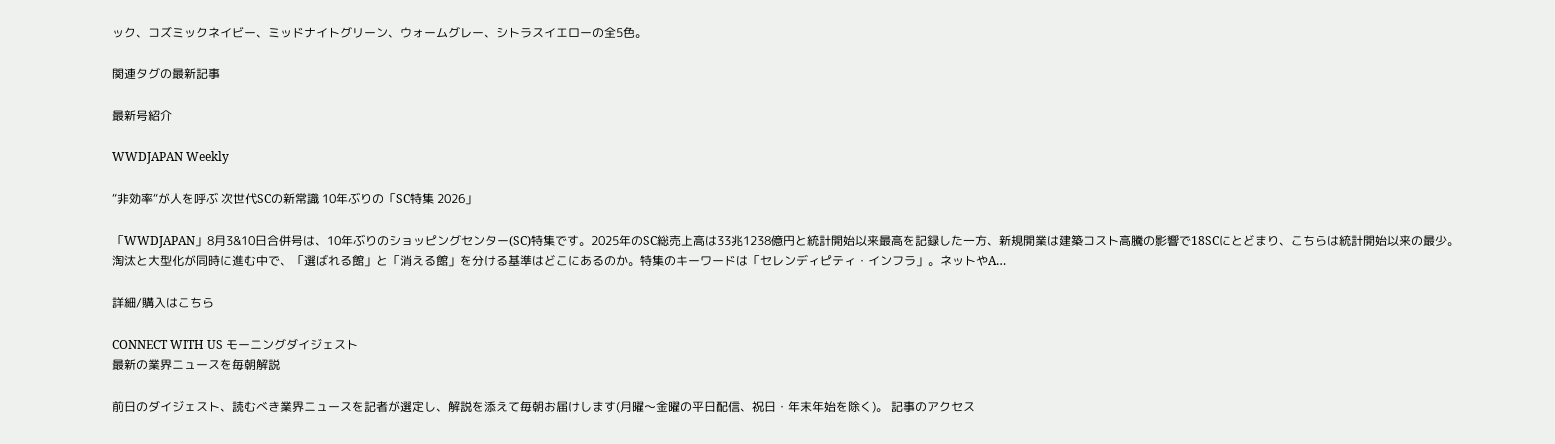ック、コズミックネイビー、ミッドナイトグリーン、ウォームグレー、シトラスイエローの全5色。

関連タグの最新記事

最新号紹介

WWDJAPAN Weekly

“非効率“が人を呼ぶ 次世代SCの新常識 10年ぶりの「SC特集 2026」

「WWDJAPAN」8月3&10日合併号は、10年ぶりのショッピングセンター(SC)特集です。2025年のSC総売上高は33兆1238億円と統計開始以来最高を記録した一方、新規開業は建築コスト高騰の影響で18SCにとどまり、こちらは統計開始以来の最少。淘汰と大型化が同時に進む中で、「選ばれる館」と「消える館」を分ける基準はどこにあるのか。特集のキーワードは「セレンディピティ・インフラ」。ネットやA…

詳細/購入はこちら

CONNECT WITH US モーニングダイジェスト
最新の業界ニュースを毎朝解説

前日のダイジェスト、読むべき業界ニュースを記者が選定し、解説を添えて毎朝お届けします(月曜〜金曜の平日配信、祝日・年末年始を除く)。 記事のアクセス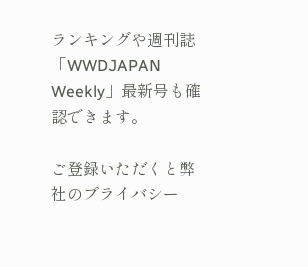ランキングや週刊誌「WWDJAPAN Weekly」最新号も確認できます。

ご登録いただくと弊社のプライバシー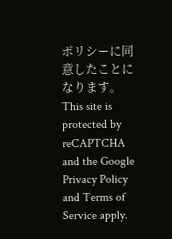ポリシーに同意したことになります。 This site is protected by reCAPTCHA and the Google Privacy Policy and Terms of Service apply.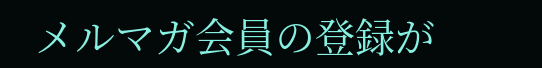メルマガ会員の登録が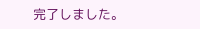完了しました。